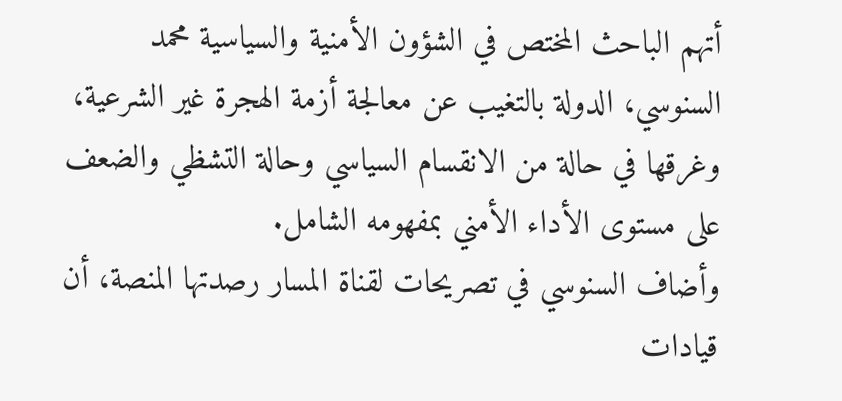أتهم الباحث المختص في الشؤون الأمنية والسياسية محمد السنوسي، الدولة بالتغيب عن معالجة أزمة الهجرة غير الشرعية، وغرقها في حالة من الانقسام السياسي وحالة التشظي والضعف على مستوى الأداء الأمني بمفهومه الشامل.
وأضاف السنوسي في تصريحات لقناة المسار رصدتها المنصة، أن قيادات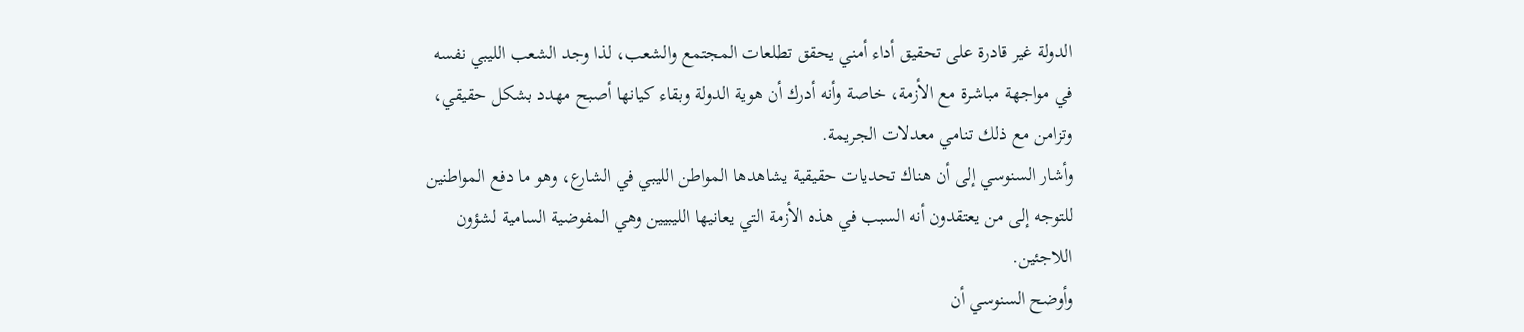الدولة غير قادرة على تحقيق أداء أمني يحقق تطلعات المجتمع والشعب، لذا وجد الشعب الليبي نفسه في مواجهة مباشرة مع الأزمة، خاصة وأنه أدرك أن هوية الدولة وبقاء كيانها أصبح مهدد بشكل حقيقي، وتزامن مع ذلك تنامي معدلات الجريمة.
وأشار السنوسي إلى أن هناك تحديات حقيقية يشاهدها المواطن الليبي في الشارع، وهو ما دفع المواطنين للتوجه إلى من يعتقدون أنه السبب في هذه الأزمة التي يعانيها الليبيين وهي المفوضية السامية لشؤون اللاجئين.
وأوضح السنوسي أن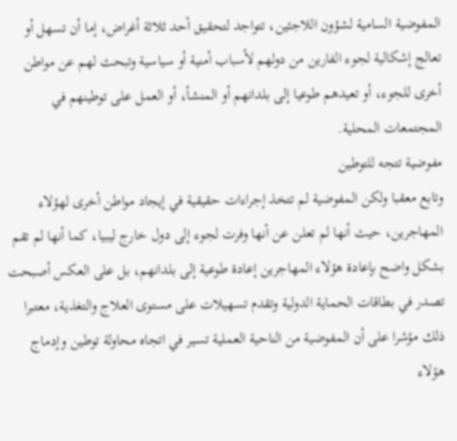المفوضية السامية لشؤون اللاجئين، تتواجد لتحقيق أحد ثلاثة أغراض، إما أن تسهل أو تعالج إشكالية لجوء الفارين من دولهم لأسباب أمنية أو سياسية وتبحث لهم عن مواطن أخرى للجوء، أو تعيدهم طوعيا إلى بلدانهم أو المنشأ، أو العمل على توطينهم في المجتمعات المحلية.
مفوضية تتجه للتوطين
وتابع معقبا ولكن المفوضية لم تتخذ إجراءات حقيقية في إيجاد مواطن أخرى لهؤلاء المهاجرين، حيث أنها لم تعلن عن أنها وفرت لجوء إلى دول خارج ليبيا، كما أنها لم تقم بشكل واضح بإعادة هؤلاء المهاجرين إعادة طوعية إلى بلدانهم، بل على العكس أصبحت تصدر في بطاقات الحماية الدولية وتقدم تسهيلات على مستوى العلاج والتغذية، معتبرا ذلك مؤشرا على أن المفوضية من الناحية العملية تسير في اتجاه محاولة توطين وإدماج هؤلاء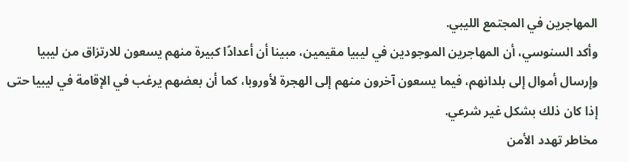المهاجرين في المجتمع الليبي.
وأكد السنوسي، أن المهاجرين الموجودين في ليبيا مقيمين، مبينا أن أعدادًا كبيرة منهم يسعون للارتزاق من ليبيا وإرسال أموال إلى بلدانهم، فيما يسعون آخرون منهم إلى الهجرة لأوروبا، كما أن بعضهم يرغب في الإقامة في ليبيا حتى إذا كان ذلك بشكل غير شرعي.
مخاطر تهدد الأمن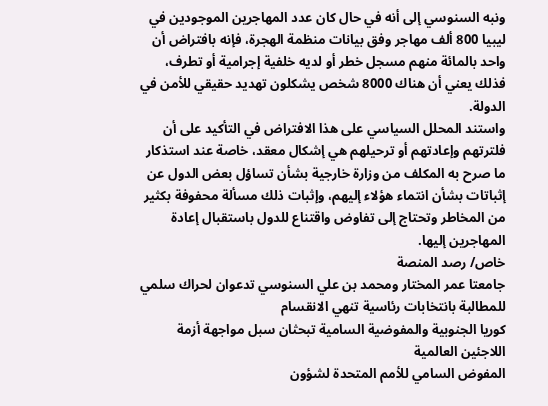ونبه السنوسي إلى أنه في حال كان عدد المهاجرين الموجودين في ليبيا 800 ألف مهاجر وفق بيانات منظمة الهجرة، فإنه بافتراض أن واحد بالمائة منهم مسجل خطر أو لديه خلفية إجرامية أو تطرف، فذلك يعني أن هناك 8000 شخص يشكلون تهديد حقيقي للأمن في الدولة.
واستند المحلل السياسي على هذا الافتراض في التأكيد على أن فلترتهم وإعادتهم أو ترحيلهم هي إشكال معقد، خاصة عند استذكار ما صرح به المكلف من وزارة خارجية بشأن تساؤل بعض الدول عن إثباتات بشأن انتماء هؤلاء إليهم، وإثبات ذلك مسألة محفوفة بكثير من المخاطر وتحتاج إلى تفاوض واقتناع للدول باستقبال إعادة المهاجرين إليها.
خاص/ رصد المنصة
جامعتا عمر المختار ومحمد بن علي السنوسي تدعوان لحراك سلمي للمطالبة بانتخابات رئاسية تنهي الانقسام
كوريا الجنوبية والمفوضية السامية تبحثان سبل مواجهة أزمة اللاجئين العالمية
المفوض السامي للأمم المتحدة لشؤون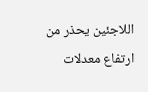اللاجئين يحذر من ارتفاع معدلات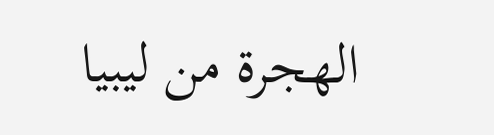الهجرة من ليبيا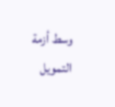وسط أزمة التمويل